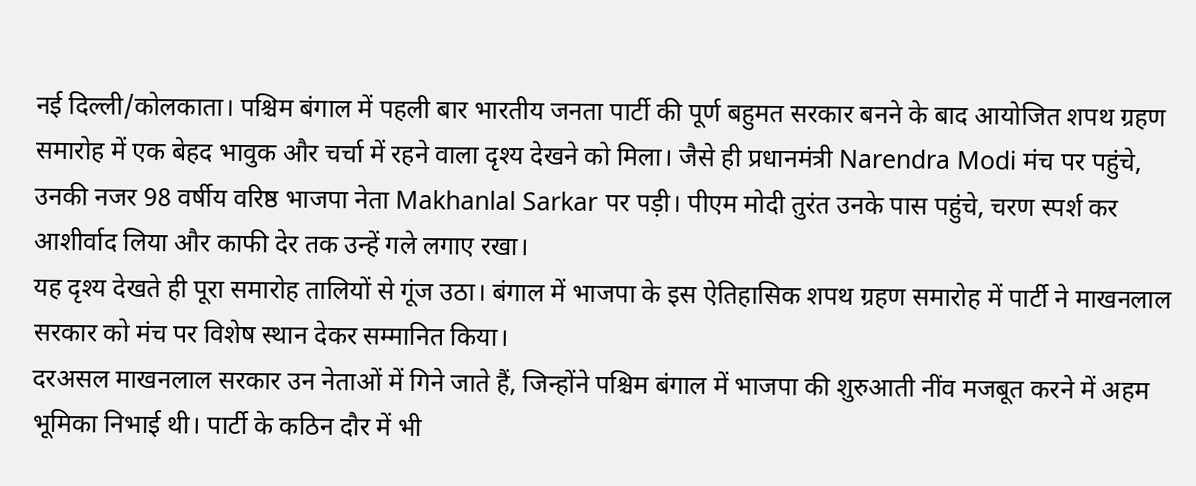नई दिल्ली/कोलकाता। पश्चिम बंगाल में पहली बार भारतीय जनता पार्टी की पूर्ण बहुमत सरकार बनने के बाद आयोजित शपथ ग्रहण समारोह में एक बेहद भावुक और चर्चा में रहने वाला दृश्य देखने को मिला। जैसे ही प्रधानमंत्री Narendra Modi मंच पर पहुंचे, उनकी नजर 98 वर्षीय वरिष्ठ भाजपा नेता Makhanlal Sarkar पर पड़ी। पीएम मोदी तुरंत उनके पास पहुंचे, चरण स्पर्श कर आशीर्वाद लिया और काफी देर तक उन्हें गले लगाए रखा।
यह दृश्य देखते ही पूरा समारोह तालियों से गूंज उठा। बंगाल में भाजपा के इस ऐतिहासिक शपथ ग्रहण समारोह में पार्टी ने माखनलाल सरकार को मंच पर विशेष स्थान देकर सम्मानित किया।
दरअसल माखनलाल सरकार उन नेताओं में गिने जाते हैं, जिन्होंने पश्चिम बंगाल में भाजपा की शुरुआती नींव मजबूत करने में अहम भूमिका निभाई थी। पार्टी के कठिन दौर में भी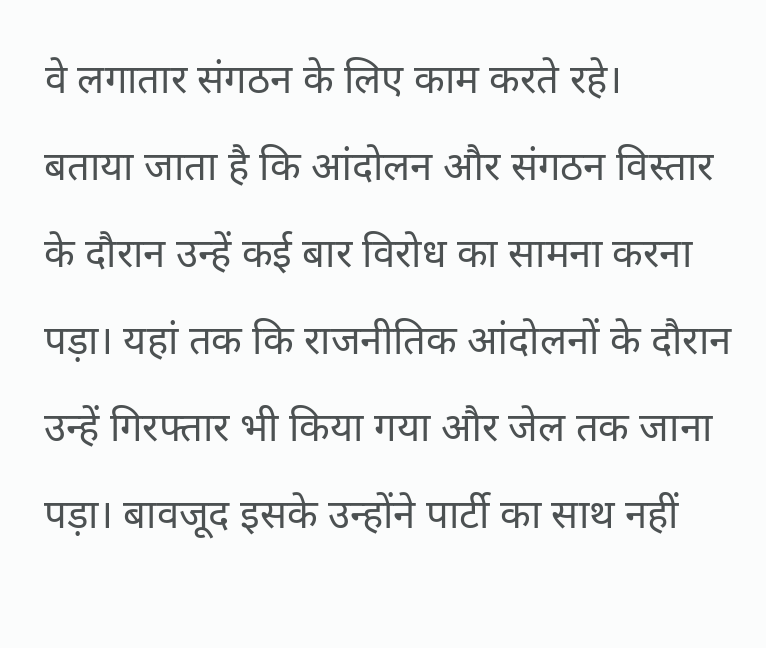वे लगातार संगठन के लिए काम करते रहे।
बताया जाता है कि आंदोलन और संगठन विस्तार के दौरान उन्हें कई बार विरोध का सामना करना पड़ा। यहां तक कि राजनीतिक आंदोलनों के दौरान उन्हें गिरफ्तार भी किया गया और जेल तक जाना पड़ा। बावजूद इसके उन्होंने पार्टी का साथ नहीं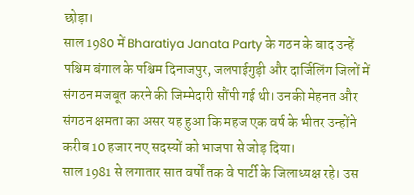छोड़ा।
साल 1980 में Bharatiya Janata Party के गठन के बाद उन्हें पश्चिम बंगाल के पश्चिम दिनाजपुर, जलपाईगुड़ी और दार्जिलिंग जिलों में संगठन मजबूत करने की जिम्मेदारी सौंपी गई थी। उनकी मेहनत और संगठन क्षमता का असर यह हुआ कि महज एक वर्ष के भीतर उन्होंने करीब 10 हजार नए सदस्यों को भाजपा से जोड़ दिया।
साल 1981 से लगातार सात वर्षों तक वे पार्टी के जिलाध्यक्ष रहे। उस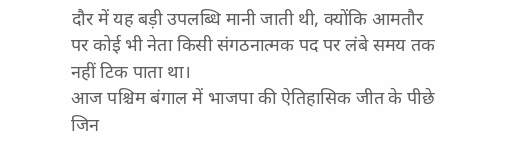दौर में यह बड़ी उपलब्धि मानी जाती थी, क्योंकि आमतौर पर कोई भी नेता किसी संगठनात्मक पद पर लंबे समय तक नहीं टिक पाता था।
आज पश्चिम बंगाल में भाजपा की ऐतिहासिक जीत के पीछे जिन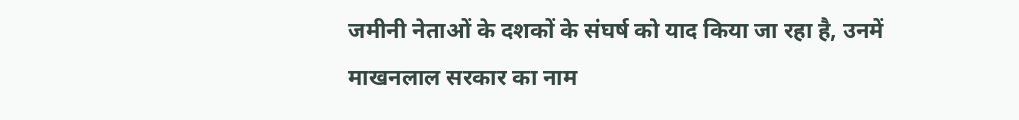जमीनी नेताओं के दशकों के संघर्ष को याद किया जा रहा है, उनमें माखनलाल सरकार का नाम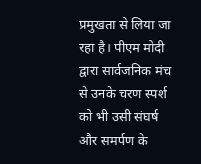प्रमुखता से लिया जा रहा है। पीएम मोदी द्वारा सार्वजनिक मंच से उनके चरण स्पर्श को भी उसी संघर्ष और समर्पण के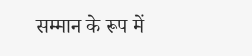सम्मान के रूप में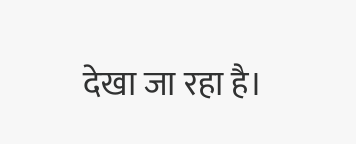देखा जा रहा है।